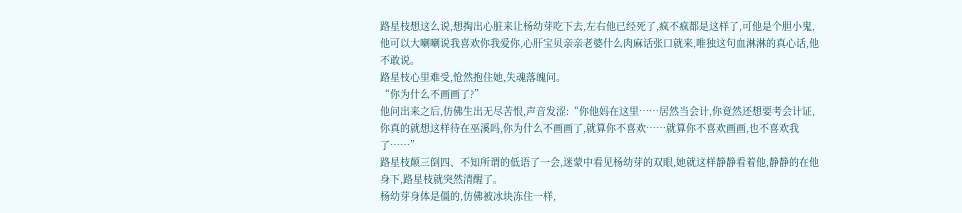路星枝想这么说,想掏出心脏来让杨幼芽吃下去,左右他已经死了,疯不疯都是这样了,可他是个胆小鬼,他可以大喇喇说我喜欢你我爱你,心肝宝贝亲亲老婆什么肉麻话张口就来,唯独这句血淋淋的真心话,他不敢说。
路星枝心里难受,怆然抱住她,失魂落魄问。
“你为什么不画画了?”
他问出来之后,仿佛生出无尽苦恨,声音发涩:“你他妈在这里……居然当会计,你竟然还想要考会计证,你真的就想这样待在巫溪吗,你为什么不画画了,就算你不喜欢……就算你不喜欢画画,也不喜欢我了……”
路星枝颠三倒四、不知所谓的低语了一会,迷蒙中看见杨幼芽的双眼,她就这样静静看着他,静静的在他身下,路星枝就突然清醒了。
杨幼芽身体是僵的,仿佛被冰块冻住一样,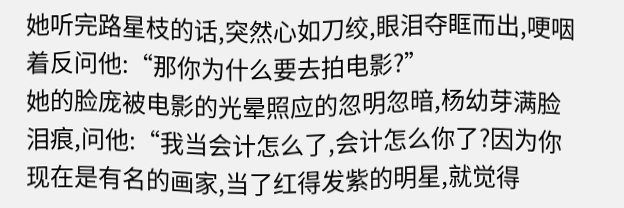她听完路星枝的话,突然心如刀绞,眼泪夺眶而出,哽咽着反问他:“那你为什么要去拍电影?”
她的脸庞被电影的光晕照应的忽明忽暗,杨幼芽满脸泪痕,问他:“我当会计怎么了,会计怎么你了?因为你现在是有名的画家,当了红得发紫的明星,就觉得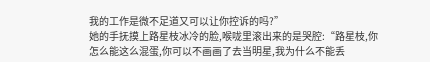我的工作是微不足道又可以让你控诉的吗?”
她的手抚摸上路星枝冰冷的脸,喉咙里滚出来的是哭腔:“路星枝,你怎么能这么混蛋,你可以不画画了去当明星,我为什么不能丢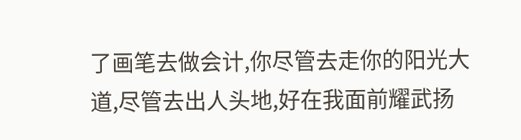了画笔去做会计,你尽管去走你的阳光大道,尽管去出人头地,好在我面前耀武扬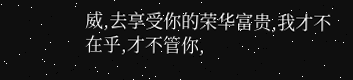威,去享受你的荣华富贵,我才不在乎,才不管你,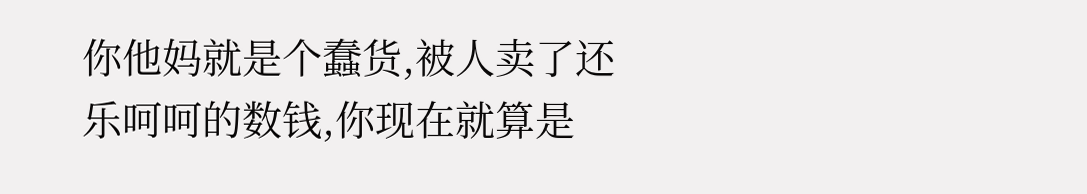你他妈就是个蠢货,被人卖了还乐呵呵的数钱,你现在就算是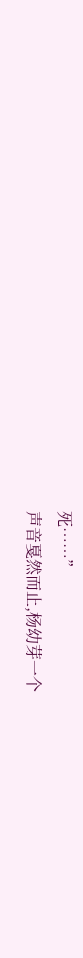死……”
声音戛然而止,杨幼芽一个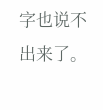字也说不出来了。